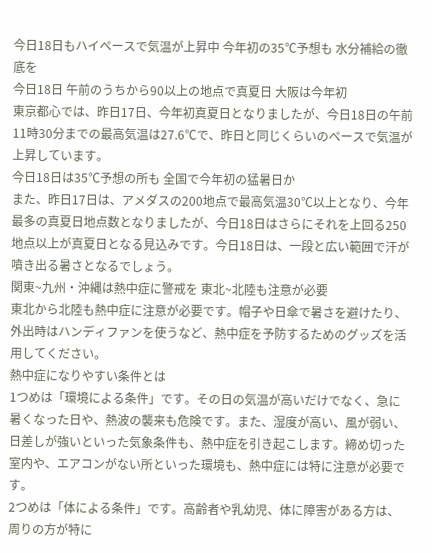今日18日もハイペースで気温が上昇中 今年初の35℃予想も 水分補給の徹底を
今日18日 午前のうちから90以上の地点で真夏日 大阪は今年初
東京都心では、昨日17日、今年初真夏日となりましたが、今日18日の午前11時30分までの最高気温は27.6℃で、昨日と同じくらいのペースで気温が上昇しています。
今日18日は35℃予想の所も 全国で今年初の猛暑日か
また、昨日17日は、アメダスの200地点で最高気温30℃以上となり、今年最多の真夏日地点数となりましたが、今日18日はさらにそれを上回る250地点以上が真夏日となる見込みです。今日18日は、一段と広い範囲で汗が噴き出る暑さとなるでしょう。
関東~九州・沖縄は熱中症に警戒を 東北~北陸も注意が必要
東北から北陸も熱中症に注意が必要です。帽子や日傘で暑さを避けたり、外出時はハンディファンを使うなど、熱中症を予防するためのグッズを活用してください。
熱中症になりやすい条件とは
1つめは「環境による条件」です。その日の気温が高いだけでなく、急に暑くなった日や、熱波の襲来も危険です。また、湿度が高い、風が弱い、日差しが強いといった気象条件も、熱中症を引き起こします。締め切った室内や、エアコンがない所といった環境も、熱中症には特に注意が必要です。
2つめは「体による条件」です。高齢者や乳幼児、体に障害がある方は、周りの方が特に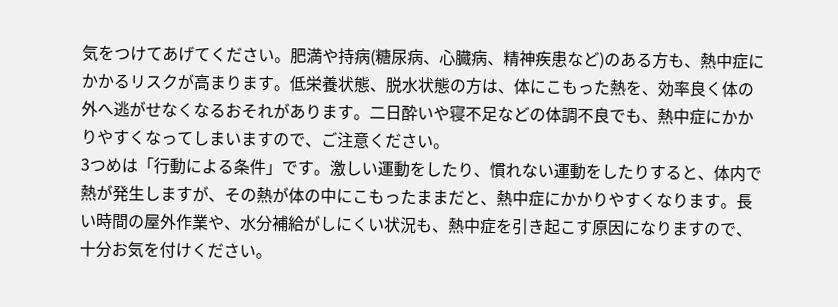気をつけてあげてください。肥満や持病(糖尿病、心臓病、精神疾患など)のある方も、熱中症にかかるリスクが高まります。低栄養状態、脱水状態の方は、体にこもった熱を、効率良く体の外へ逃がせなくなるおそれがあります。二日酔いや寝不足などの体調不良でも、熱中症にかかりやすくなってしまいますので、ご注意ください。
3つめは「行動による条件」です。激しい運動をしたり、慣れない運動をしたりすると、体内で熱が発生しますが、その熱が体の中にこもったままだと、熱中症にかかりやすくなります。長い時間の屋外作業や、水分補給がしにくい状況も、熱中症を引き起こす原因になりますので、十分お気を付けください。